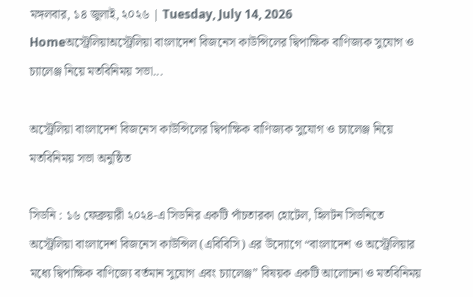মঙ্গলবার, ১৪ জুলাই, ২০২৬ | Tuesday, July 14, 2026
Homeঅস্ট্রেলিয়াঅস্ট্রেলিয়া বাংলাদেশ বিজনেস কাউন্সিলের দ্বিপাক্ষিক বাণিজ্যক সুযোগ ও চ্যালেঞ্জ নিয়ে মতবিনিময় সভা...

অস্ট্রেলিয়া বাংলাদেশ বিজনেস কাউন্সিলের দ্বিপাক্ষিক বাণিজ্যক সুযোগ ও চ্যালেঞ্জ নিয়ে মতবিনিময় সভা অনুষ্ঠিত

সিডনি : ১৬ ফেব্রুয়ারী ২০২৪-এ সিডনির একটি পাঁচতারকা হোটেল, হিলটন সিডনিতে অস্ট্রেলিয়া বাংলাদেশ বিজনেস কাউন্সিল (এবিবিসি) এর উদ্যোগে “বাংলাদেশ ও অস্ট্রেলিয়ার মধ্যে দ্বিপাক্ষিক বাণিজ্যে বর্তমান সুযোগ এবং চ্যালেঞ্জ” বিষয়ক একটি আলোচনা ও মতবিনিময়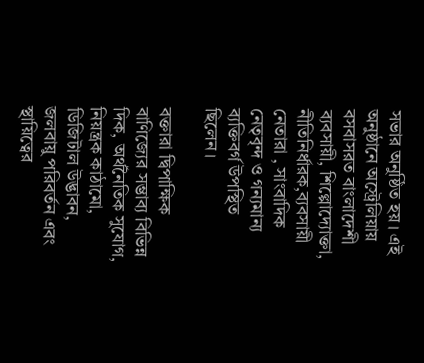সভার অনুষ্ঠিত হয়। এই অনুষ্ঠানে অস্ট্রেলিয়ায় বসবাসরত বাংলাদেশী ব্যবসায়ী, শিল্পোদ্যোক্তা, নীতিনির্ধারক,ব্যবসায়ী নেতারা , সাংবাদিক নেতৃবৃন্দ ও গন্যমান্য ব্যক্তিবর্গ উপস্থিত ছিলেন।

বক্তারা দ্বিপাক্ষিক বাণিজ্যের সম্ভাব্য বিভিন্ন দিক, অর্থনৈতিক সুযোগ, নিয়ন্ত্রক কাঠামো, ডিজিটাল উদ্ভাবন, জলবায়ু পরিবর্তন এবং স্থায়িত্বের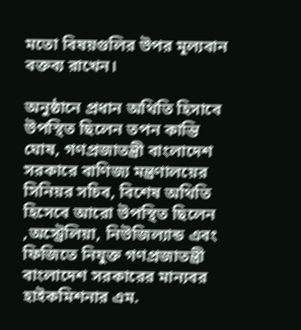মতো বিষয়গুলির উপর মূল্যবান বক্তব্য রাখেন।

অনুষ্ঠানে প্রধান অথিতি হিসাবে উপস্থিত ছিলেন তপন কান্তি ঘোষ, গণপ্রজাতন্ত্রী বাংলাদেশ সরকারে বাণিজ্য মন্ত্রণালয়ের সিনিয়র সচিব, বিশেষ অথিতি হিসেবে আরো উপস্থিত ছিলেন ,অস্ট্রেলিয়া, নিউজিল্যান্ড এবং ফিজিতে নিযুক্ত গণপ্রজাতন্ত্রী বাংলাদেশ সরকারের মান্যবর হাইকমিশনার এম.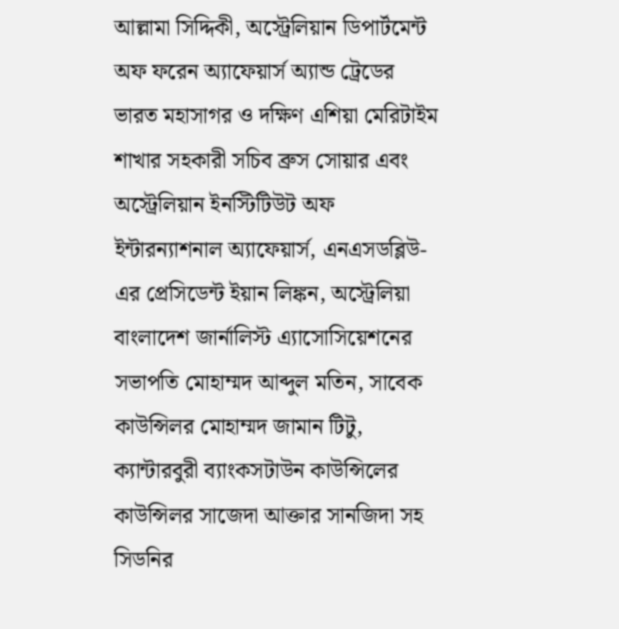আল্লামা সিদ্দিকী, অস্ট্রেলিয়ান ডিপার্টমেন্ট অফ ফরেন অ্যাফেয়ার্স অ্যান্ড ট্রেডের ভারত মহাসাগর ও দক্ষিণ এশিয়া মেরিটাইম শাখার সহকারী সচিব ব্রুস সোয়ার এবং অস্ট্রেলিয়ান ইনস্টিটিউট অফ ইন্টারন্যাশনাল অ্যাফেয়ার্স, এনএসডব্লিউ-এর প্রেসিডেন্ট ইয়ান লিঙ্কন, অস্ট্রেলিয়া বাংলাদেশ জার্নালিস্ট এ্যাসোসিয়েশনের সভাপতি মোহাম্মদ আব্দুল মতিন, সাবেক কাউন্সিলর মোহাম্মদ জামান টিটু, ক্যান্টারবুরী ব্যাংকসটাউন কাউন্সিলের কাউন্সিলর সাজেদা আক্তার সানজিদা সহ সিডনির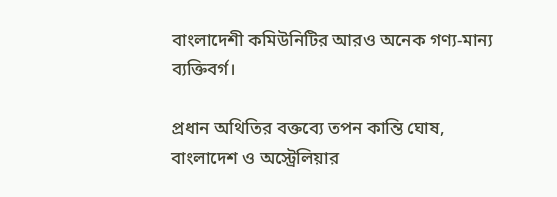বাংলাদেশী কমিউনিটির আরও অনেক গণ্য-মান্য ব্যক্তিবর্গ।

প্রধান অথিতির বক্তব্যে তপন কান্তি ঘোষ, বাংলাদেশ ও অস্ট্রেলিয়ার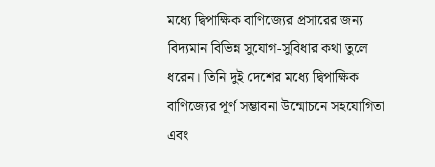মধ্যে দ্বিপাক্ষিক বাণিজ্যের প্রসারের জন্য বিদ্যমান বিভিন্ন সুযোগ-সুবিধার কথা তুলে ধরেন। তিনি দুই দেশের মধ্যে দ্বিপাক্ষিক বাণিজ্যের পূর্ণ সম্ভাবনা উন্মোচনে সহযোগিতা এবং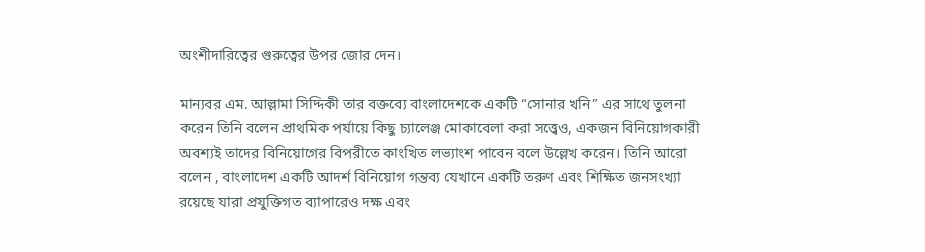অংশীদারিত্বের গুরুত্বের উপর জোর দেন।

মান্যবর এম. আল্লামা সিদ্দিকী তার বক্তব্যে বাংলাদেশকে একটি “সোনার খনি” এর সাথে তুলনা করেন তিনি বলেন প্রাথমিক পর্যায়ে কিছু চ্যালেঞ্জ মোকাবেলা করা সত্ত্বেও, একজন বিনিয়োগকারী অবশ্যই তাদের বিনিয়োগের বিপরীতে কাংখিত লভ্যাংশ পাবেন বলে উল্লেখ করেন। তিনি আরো বলেন , বাংলাদেশ একটি আদর্শ বিনিয়োগ গন্তব্য যেখানে একটি তরুণ এবং শিক্ষিত জনসংখ্যা রয়েছে যারা প্রযুক্তিগত ব্যাপারেও দক্ষ এবং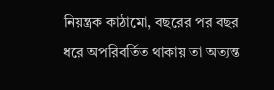নিয়ন্ত্রক কাঠামো, বছরের পর বছর ধরে অপরিবর্তিত থাকায় তা অত্যন্ত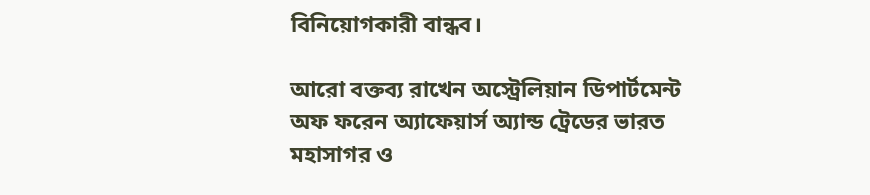বিনিয়োগকারী বান্ধব।

আরো বক্তব্য রাখেন অস্ট্রেলিয়ান ডিপার্টমেন্ট অফ ফরেন অ্যাফেয়ার্স অ্যান্ড ট্রেডের ভারত মহাসাগর ও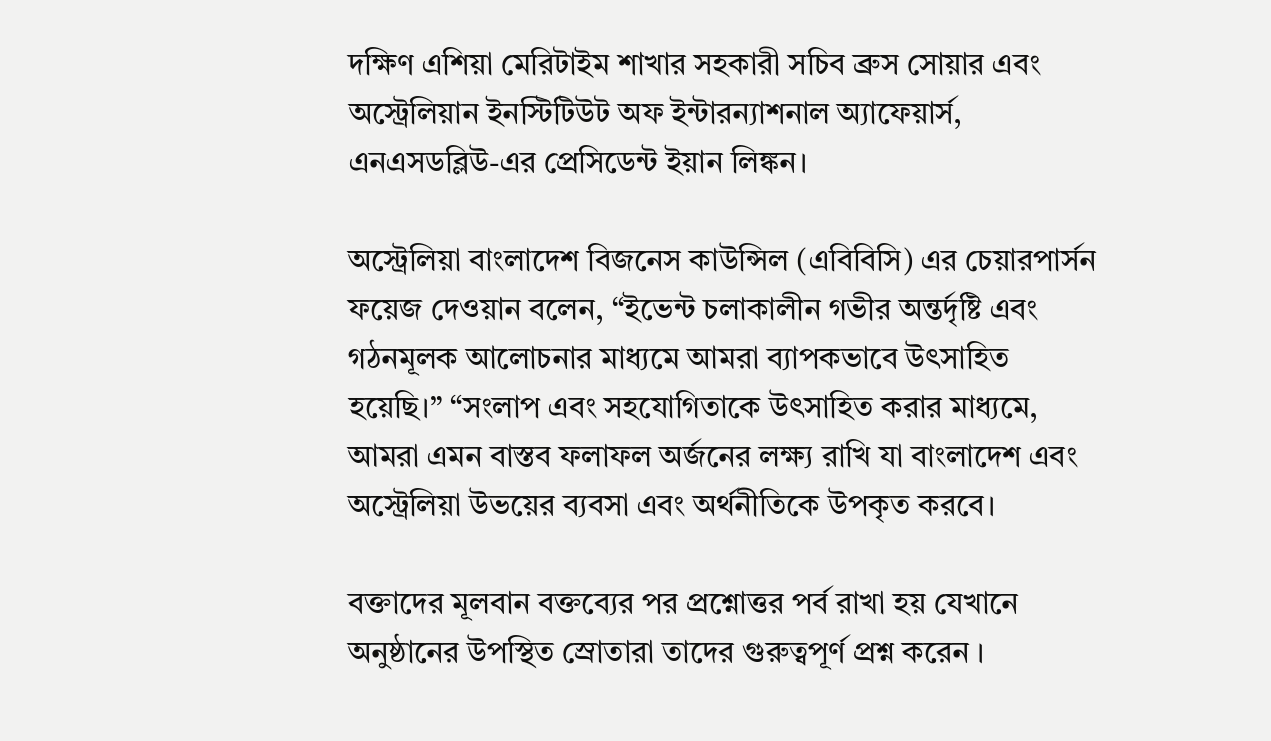দক্ষিণ এশিয়া মেরিটাইম শাখার সহকারী সচিব ব্রুস সোয়ার এবং অস্ট্রেলিয়ান ইনস্টিটিউট অফ ইন্টারন্যাশনাল অ্যাফেয়ার্স, এনএসডব্লিউ-এর প্রেসিডেন্ট ইয়ান লিঙ্কন।

অস্ট্রেলিয়া বাংলাদেশ বিজনেস কাউন্সিল (এবিবিসি) এর চেয়ারপার্সন ফয়েজ দেওয়ান বলেন, “ইভেন্ট চলাকালীন গভীর অন্তর্দৃষ্টি এবং গঠনমূলক আলোচনার মাধ্যমে আমরা ব্যাপকভাবে উৎসাহিত হয়েছি।” “সংলাপ এবং সহযোগিতাকে উৎসাহিত করার মাধ্যমে, আমরা এমন বাস্তব ফলাফল অর্জনের লক্ষ্য রাখি যা বাংলাদেশ এবং অস্ট্রেলিয়া উভয়ের ব্যবসা এবং অর্থনীতিকে উপকৃত করবে।

বক্তাদের মূলবান বক্তব্যের পর প্রশ্নোত্তর পর্ব রাখা হয় যেখানে অনুষ্ঠানের উপস্থিত স্রোতারা তাদের গুরুত্বপূর্ণ প্রশ্ন করেন ।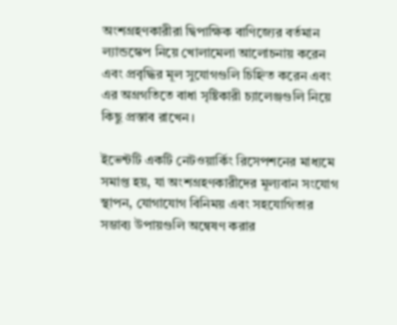অংশগ্রহণকারীরা দ্বিপাক্ষিক বাণিজ্যের বর্তমান ল্যান্ডস্কেপ নিয়ে খোলামেলা আলোচনায় করেন এবং প্রবৃদ্ধির মূল সুযোগগুলি চিহ্নিত করেন এবং এর অগ্রগতিতে বাধা সৃষ্টিকারী চ্যালেঞ্জগুলি নিয়ে কিছু প্রস্তাব রাখেন।

ইভেন্টটি একটি নেটওয়ার্কিং রিসেপশনের মাধ্যমে সমাপ্ত হয়, যা অংশগ্রহণকারীদের মূল্যবান সংযোগ স্থাপন, যোগাযোগ বিনিময় এবং সহযোগিতার সম্ভাব্য উপায়গুলি অন্বেষণ করার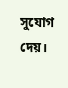সুযোগ দেয়।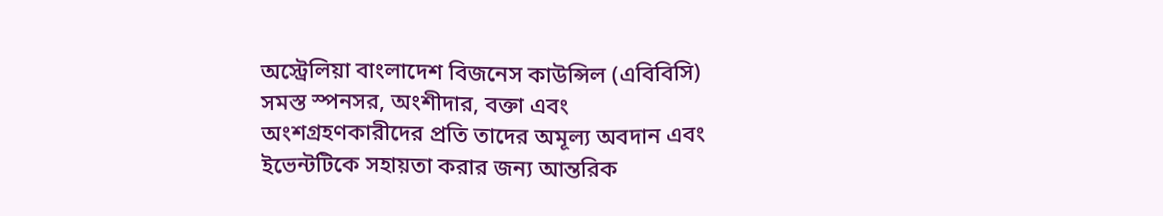অস্ট্রেলিয়া বাংলাদেশ বিজনেস কাউন্সিল (এবিবিসি) সমস্ত স্পনসর, অংশীদার, বক্তা এবং অংশগ্রহণকারীদের প্রতি তাদের অমূল্য অবদান এবং ইভেন্টটিকে সহায়তা করার জন্য আন্তরিক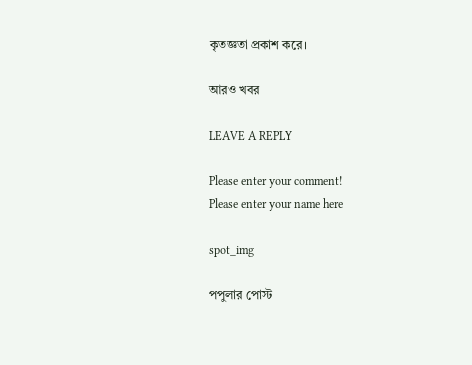কৃতজ্ঞতা প্রকাশ করে।

আরও খবর

LEAVE A REPLY

Please enter your comment!
Please enter your name here

spot_img

পপুলার পোস্ট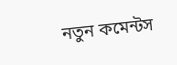নতুন কমেন্টস